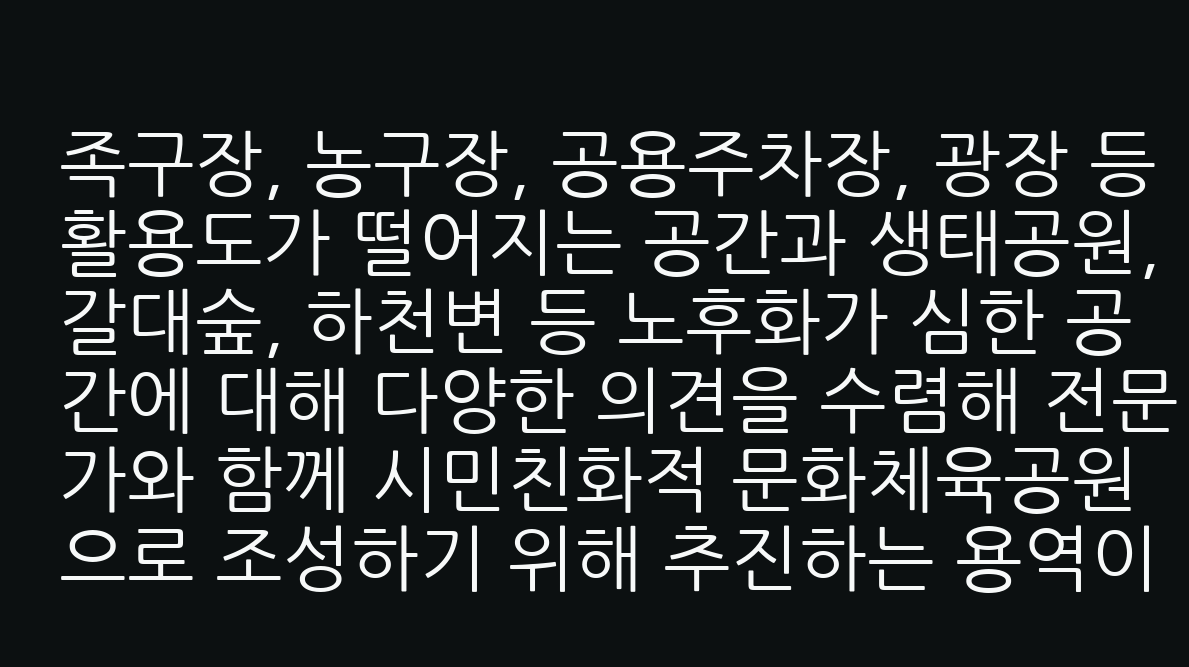족구장, 농구장, 공용주차장, 광장 등 활용도가 떨어지는 공간과 생태공원, 갈대숲, 하천변 등 노후화가 심한 공간에 대해 다양한 의견을 수렴해 전문가와 함께 시민친화적 문화체육공원으로 조성하기 위해 추진하는 용역이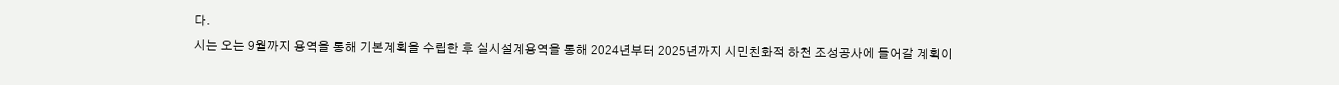다.
시는 오는 9월까지 용역을 통해 기본계획을 수립한 후 실시설계용역을 통해 2024년부터 2025년까지 시민친화적 하천 조성공사에 들어갈 계획이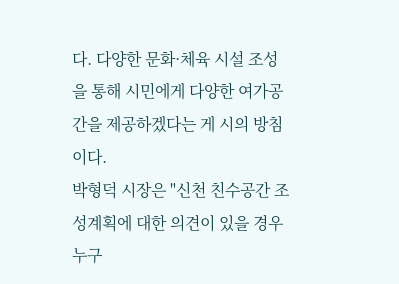다. 다양한 문화·체육 시설 조성을 통해 시민에게 다양한 여가공간을 제공하겠다는 게 시의 방침이다.
박형덕 시장은 "신천 친수공간 조성계획에 대한 의견이 있을 경우 누구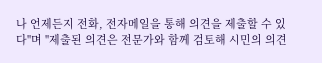나 언제든지 전화, 전자메일을 통해 의견을 제출할 수 있다"며 "제출된 의견은 전문가와 함께 검토해 시민의 의견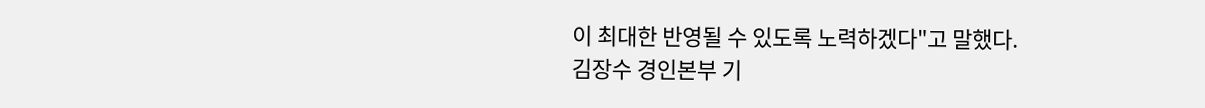이 최대한 반영될 수 있도록 노력하겠다"고 말했다.
김장수 경인본부 기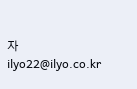자 ilyo22@ilyo.co.kr